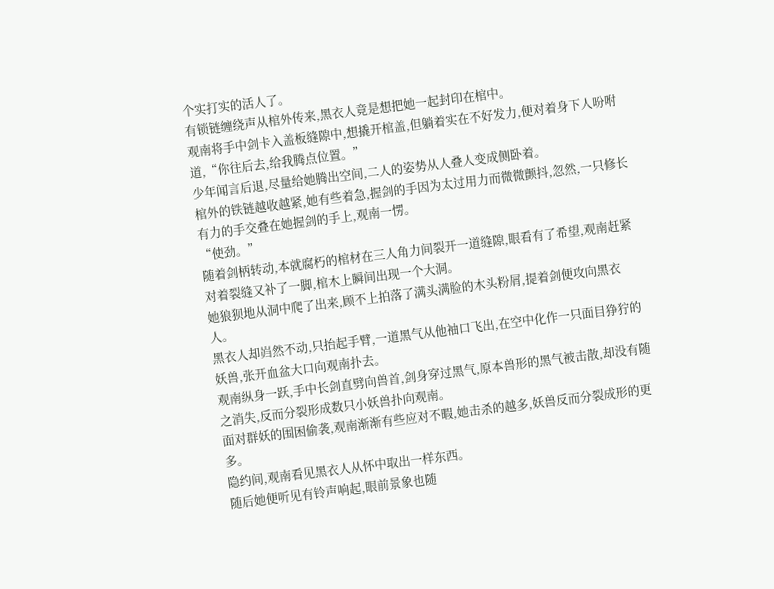个实打实的活人了。
有锁链缠绕声从棺外传来,黑衣人竟是想把她一起封印在棺中。
观南将手中剑卡入盖板缝隙中,想撬开棺盖,但躺着实在不好发力,便对着身下人吩咐道,“你往后去,给我腾点位置。”
少年闻言后退,尽量给她腾出空间,二人的姿势从人叠人变成侧卧着。
棺外的铁链越收越紧,她有些着急,握剑的手因为太过用力而微微颤抖,忽然,一只修长有力的手交叠在她握剑的手上,观南一愣。
“使劲。”
随着剑柄转动,本就腐朽的棺材在三人角力间裂开一道缝隙,眼看有了希望,观南赶紧对着裂缝又补了一脚,棺木上瞬间出现一个大洞。
她狼狈地从洞中爬了出来,顾不上拍落了满头满脸的木头粉屑,提着剑便攻向黑衣人。
黑衣人却岿然不动,只抬起手臂,一道黑气从他袖口飞出,在空中化作一只面目狰狞的妖兽,张开血盆大口向观南扑去。
观南纵身一跃,手中长剑直劈向兽首,剑身穿过黑气,原本兽形的黑气被击散,却没有随之消失,反而分裂形成数只小妖兽扑向观南。
面对群妖的围困偷袭,观南渐渐有些应对不暇,她击杀的越多,妖兽反而分裂成形的更多。
隐约间,观南看见黑衣人从怀中取出一样东西。
随后她便听见有铃声响起,眼前景象也随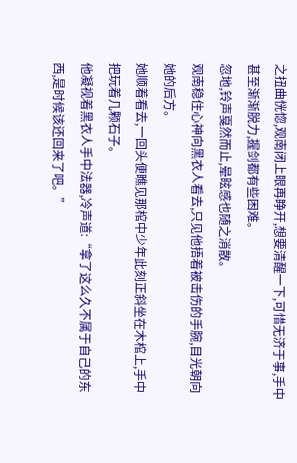之扭曲恍惚,观南闭上眼再睁开,想要清醒一下,可惜无济于事,手中甚至渐渐脱力,握剑都有些困难。
忽地,铃声戛然而止,晕眩感也随之消散。
观南稳住心神向黑衣人看去,只见他捂着被击伤的手腕,目光朝向她的后方。
她顺着看去,一回头便瞧见那棺中少年此刻正斜坐在木棺上,手中把玩着几颗石子。
他凝视着黑衣人手中法器,冷声道:“拿了这么久不属于自己的东西,是时候该还回来了吧。”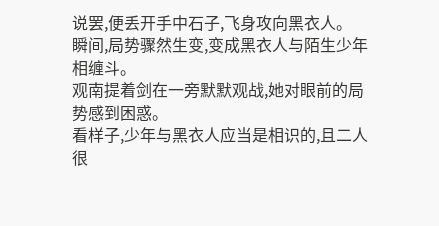说罢,便丢开手中石子,飞身攻向黑衣人。
瞬间,局势骤然生变,变成黑衣人与陌生少年相缠斗。
观南提着剑在一旁默默观战,她对眼前的局势感到困惑。
看样子,少年与黑衣人应当是相识的,且二人很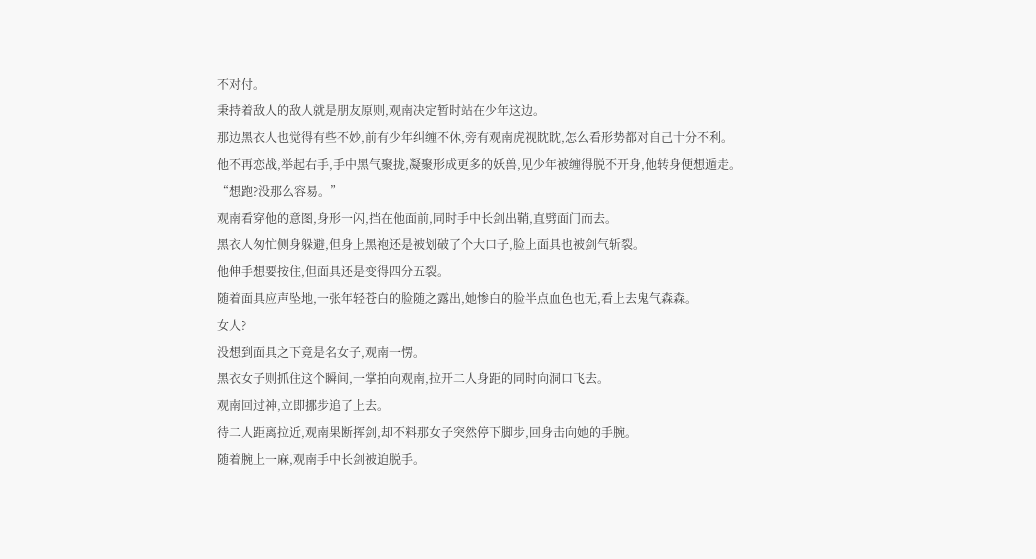不对付。
秉持着敌人的敌人就是朋友原则,观南决定暂时站在少年这边。
那边黑衣人也觉得有些不妙,前有少年纠缠不休,旁有观南虎视眈眈,怎么看形势都对自己十分不利。
他不再恋战,举起右手,手中黑气聚拢,凝聚形成更多的妖兽,见少年被缠得脱不开身,他转身便想遁走。
“想跑?没那么容易。”
观南看穿他的意图,身形一闪,挡在他面前,同时手中长剑出鞘,直劈面门而去。
黑衣人匆忙侧身躲避,但身上黑袍还是被划破了个大口子,脸上面具也被剑气斩裂。
他伸手想要按住,但面具还是变得四分五裂。
随着面具应声坠地,一张年轻苍白的脸随之露出,她惨白的脸半点血色也无,看上去鬼气森森。
女人?
没想到面具之下竟是名女子,观南一愣。
黑衣女子则抓住这个瞬间,一掌拍向观南,拉开二人身距的同时向洞口飞去。
观南回过神,立即挪步追了上去。
待二人距离拉近,观南果断挥剑,却不料那女子突然停下脚步,回身击向她的手腕。
随着腕上一麻,观南手中长剑被迫脱手。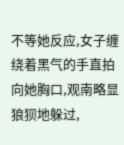不等她反应,女子缠绕着黑气的手直拍向她胸口,观南略显狼狈地躲过,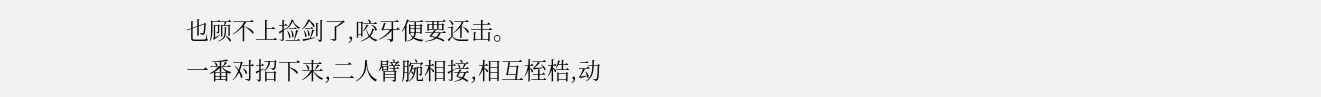也顾不上捡剑了,咬牙便要还击。
一番对招下来,二人臂腕相接,相互桎梏,动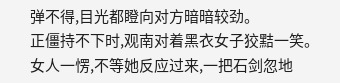弹不得,目光都瞪向对方暗暗较劲。
正僵持不下时,观南对着黑衣女子狡黠一笑。
女人一愣,不等她反应过来,一把石剑忽地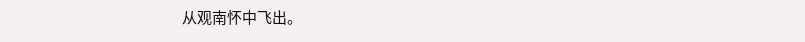从观南怀中飞出。